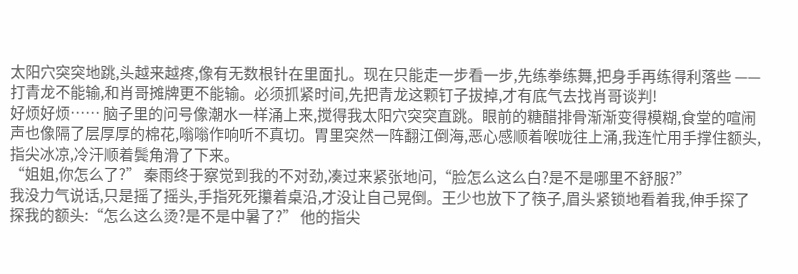太阳穴突突地跳,头越来越疼,像有无数根针在里面扎。现在只能走一步看一步,先练拳练舞,把身手再练得利落些 —— 打青龙不能输,和肖哥摊牌更不能输。必须抓紧时间,先把青龙这颗钉子拔掉,才有底气去找肖哥谈判!
好烦好烦…… 脑子里的问号像潮水一样涌上来,搅得我太阳穴突突直跳。眼前的糖醋排骨渐渐变得模糊,食堂的喧闹声也像隔了层厚厚的棉花,嗡嗡作响听不真切。胃里突然一阵翻江倒海,恶心感顺着喉咙往上涌,我连忙用手撑住额头,指尖冰凉,冷汗顺着鬓角滑了下来。
“姐姐,你怎么了?” 秦雨终于察觉到我的不对劲,凑过来紧张地问,“脸怎么这么白?是不是哪里不舒服?”
我没力气说话,只是摇了摇头,手指死死攥着桌沿,才没让自己晃倒。王少也放下了筷子,眉头紧锁地看着我,伸手探了探我的额头:“怎么这么烫?是不是中暑了?” 他的指尖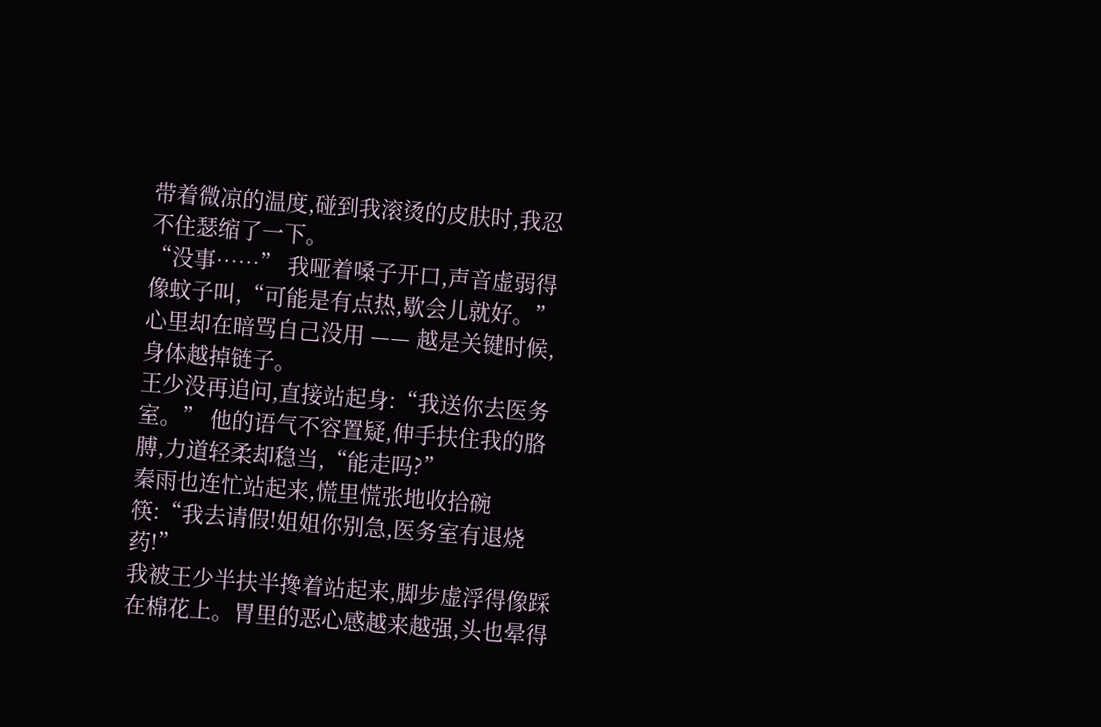带着微凉的温度,碰到我滚烫的皮肤时,我忍不住瑟缩了一下。
“没事……” 我哑着嗓子开口,声音虚弱得像蚊子叫,“可能是有点热,歇会儿就好。” 心里却在暗骂自己没用 —— 越是关键时候,身体越掉链子。
王少没再追问,直接站起身:“我送你去医务室。” 他的语气不容置疑,伸手扶住我的胳膊,力道轻柔却稳当,“能走吗?”
秦雨也连忙站起来,慌里慌张地收拾碗筷:“我去请假!姐姐你别急,医务室有退烧药!”
我被王少半扶半搀着站起来,脚步虚浮得像踩在棉花上。胃里的恶心感越来越强,头也晕得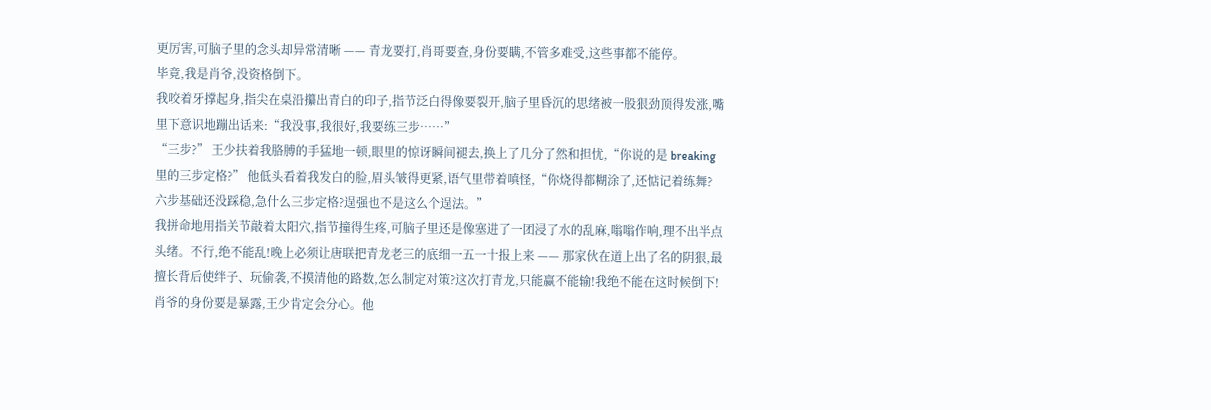更厉害,可脑子里的念头却异常清晰 —— 青龙要打,肖哥要查,身份要瞒,不管多难受,这些事都不能停。
毕竟,我是肖爷,没资格倒下。
我咬着牙撑起身,指尖在桌沿攥出青白的印子,指节泛白得像要裂开,脑子里昏沉的思绪被一股狠劲顶得发涨,嘴里下意识地蹦出话来:“我没事,我很好,我要练三步……”
“三步?” 王少扶着我胳膊的手猛地一顿,眼里的惊讶瞬间褪去,换上了几分了然和担忧,“你说的是 breaking 里的三步定格?” 他低头看着我发白的脸,眉头皱得更紧,语气里带着嗔怪,“你烧得都糊涂了,还惦记着练舞?六步基础还没踩稳,急什么三步定格?逞强也不是这么个逞法。”
我拼命地用指关节敲着太阳穴,指节撞得生疼,可脑子里还是像塞进了一团浸了水的乱麻,嗡嗡作响,理不出半点头绪。不行,绝不能乱!晚上必须让唐联把青龙老三的底细一五一十报上来 —— 那家伙在道上出了名的阴狠,最擅长背后使绊子、玩偷袭,不摸清他的路数,怎么制定对策?这次打青龙,只能赢不能输!我绝不能在这时候倒下!
肖爷的身份要是暴露,王少肯定会分心。他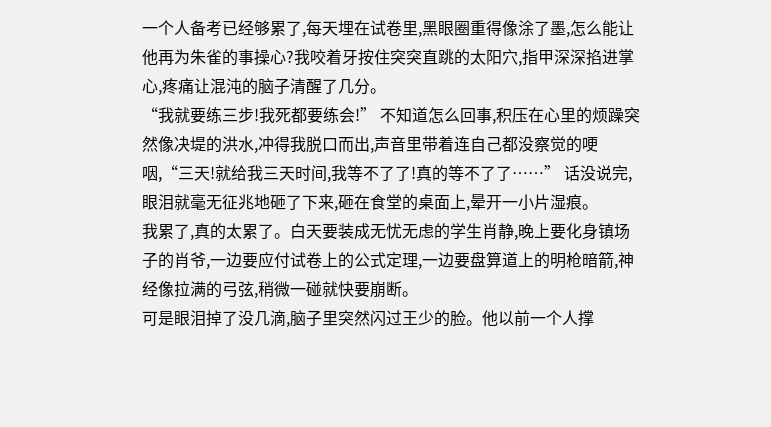一个人备考已经够累了,每天埋在试卷里,黑眼圈重得像涂了墨,怎么能让他再为朱雀的事操心?我咬着牙按住突突直跳的太阳穴,指甲深深掐进掌心,疼痛让混沌的脑子清醒了几分。
“我就要练三步!我死都要练会!” 不知道怎么回事,积压在心里的烦躁突然像决堤的洪水,冲得我脱口而出,声音里带着连自己都没察觉的哽咽,“三天!就给我三天时间,我等不了了!真的等不了了……” 话没说完,眼泪就毫无征兆地砸了下来,砸在食堂的桌面上,晕开一小片湿痕。
我累了,真的太累了。白天要装成无忧无虑的学生肖静,晚上要化身镇场子的肖爷,一边要应付试卷上的公式定理,一边要盘算道上的明枪暗箭,神经像拉满的弓弦,稍微一碰就快要崩断。
可是眼泪掉了没几滴,脑子里突然闪过王少的脸。他以前一个人撑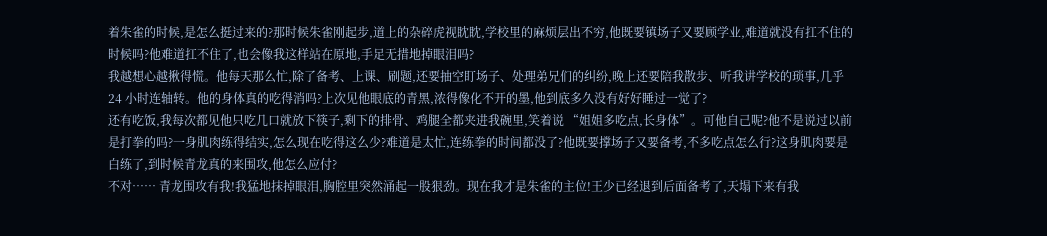着朱雀的时候,是怎么挺过来的?那时候朱雀刚起步,道上的杂碎虎视眈眈,学校里的麻烦层出不穷,他既要镇场子又要顾学业,难道就没有扛不住的时候吗?他难道扛不住了,也会像我这样站在原地,手足无措地掉眼泪吗?
我越想心越揪得慌。他每天那么忙,除了备考、上课、刷题,还要抽空盯场子、处理弟兄们的纠纷,晚上还要陪我散步、听我讲学校的琐事,几乎 24 小时连轴转。他的身体真的吃得消吗?上次见他眼底的青黑,浓得像化不开的墨,他到底多久没有好好睡过一觉了?
还有吃饭,我每次都见他只吃几口就放下筷子,剩下的排骨、鸡腿全都夹进我碗里,笑着说 “姐姐多吃点,长身体”。可他自己呢?他不是说过以前是打拳的吗?一身肌肉练得结实,怎么现在吃得这么少?难道是太忙,连练拳的时间都没了?他既要撑场子又要备考,不多吃点怎么行?这身肌肉要是白练了,到时候青龙真的来围攻,他怎么应付?
不对…… 青龙围攻有我!我猛地抹掉眼泪,胸腔里突然涌起一股狠劲。现在我才是朱雀的主位!王少已经退到后面备考了,天塌下来有我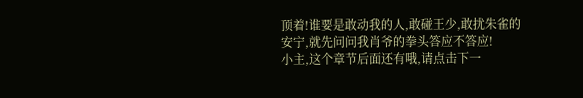顶着!谁要是敢动我的人,敢碰王少,敢扰朱雀的安宁,就先问问我肖爷的拳头答应不答应!
小主,这个章节后面还有哦,请点击下一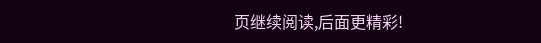页继续阅读,后面更精彩!